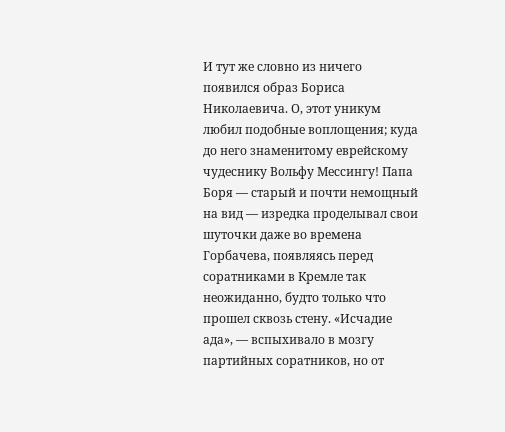И тут же словно из ничего появился образ Бориса Николаевича. О, этот уникум любил подобные воплощения; куда до него знаменитому еврейскому чудеснику Вольфу Мессингу! Папа Боря — старый и почти немощный на вид — изредка проделывал свои шуточки даже во времена Горбачева, появляясь перед соратниками в Кремле так неожиданно, будто только что прошел сквозь стену. «Исчадие ада», — вспыхивало в мозгу партийных соратников, но от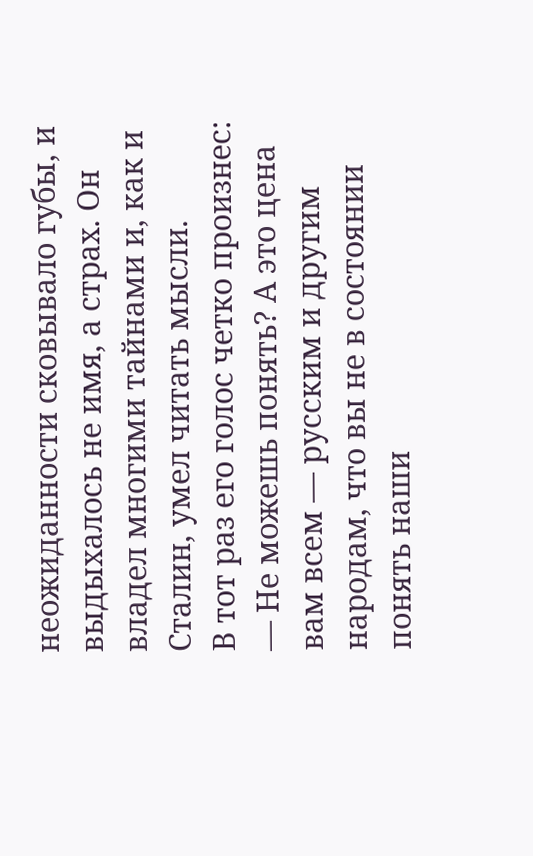неожиданности сковывало губы, и выдыхалось не имя, а страх. Он владел многими тайнами и, как и Сталин, умел читать мысли.
В тот раз его голос четко произнес:
— Не можешь понять? А это цена вам всем — русским и другим народам, что вы не в состоянии понять наши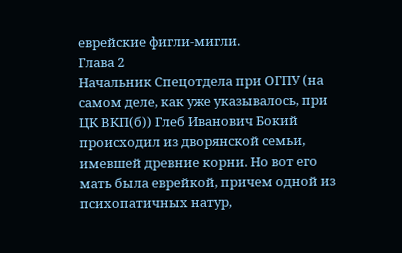еврейские фигли-мигли.
Глава 2
Начальник Спецотдела при ОГПУ (на самом деле, как уже указывалось, при ЦК ВКП(б)) Глеб Иванович Бокий происходил из дворянской семьи, имевшей древние корни. Но вот его мать была еврейкой, причем одной из психопатичных натур,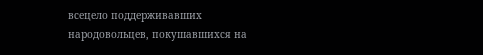всецело поддерживавших народовольцев, покушавшихся на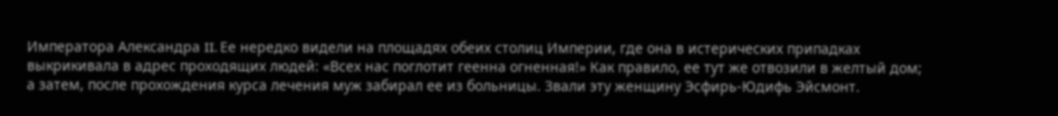Императора Александра II. Ее нередко видели на площадях обеих столиц Империи, где она в истерических припадках выкрикивала в адрес проходящих людей: «Всех нас поглотит геенна огненная!» Как правило, ее тут же отвозили в желтый дом; а затем, после прохождения курса лечения муж забирал ее из больницы. Звали эту женщину Эсфирь-Юдифь Эйсмонт.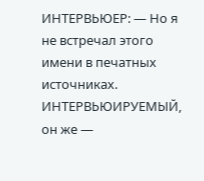ИНТЕРВЬЮЕР: — Но я не встречал этого имени в печатных источниках.
ИНТЕРВЬЮИРУЕМЫЙ, он же —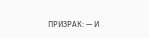ПРИЗРАК: — И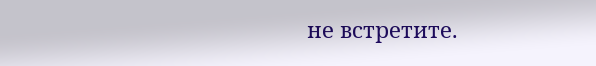не встретите.